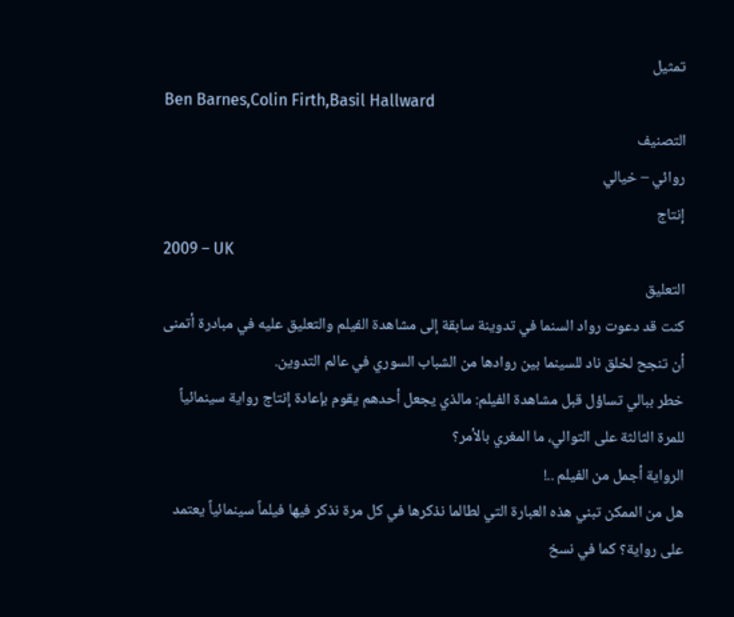تمثيل
Ben Barnes,Colin Firth,Basil Hallward
التصنيف
روائي – خيالي
إنتاج
2009 – UK
التعليق
كنت قد دعوت رواد السنما في تدوينة سابقة إلى مشاهدة الفيلم والتعليق عليه في مبادرة أتمنى أن تنجح لخلق ناد للسينما بين روادها من الشباب السوري في عالم التدوين.
خطر ببالي تساؤل قبل مشاهدة الفيلم: مالذي يجعل أحدهم يقوم بإعادة إنتاج رواية سينمائياً للمرة الثالثة على التوالي، ما المغري بالأمر؟
الرواية أجمل من الفيلم ..!
هل من الممكن تبني هذه العبارة التي لطالما نذكرها في كل مرة نذكر فيها فيلماً سينمائياً يعتمد على رواية؟ كما في نسخ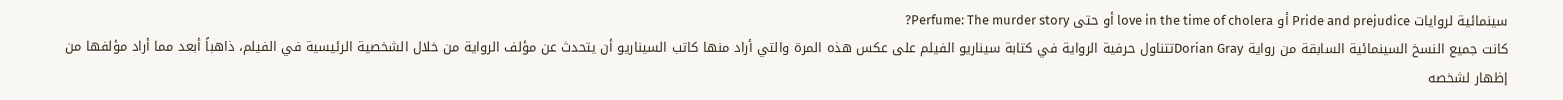سينمائية لروايات Pride and prejudice أو love in the time of cholera أو حتى Perfume: The murder story?
كانت جميع النسخ السينمائية السابقة من رواية Dorian Grayتتناول حرفية الرواية في كتابة سيناريو الفيلم على عكس هذه المرة والتي أراد منها كاتب السيناريو أن يتحدث عن مؤلف الرواية من خلال الشخصية الرئيسية في الفيلم، ذاهباً أبعد مما أراد مؤلفها من إظهار لشخصه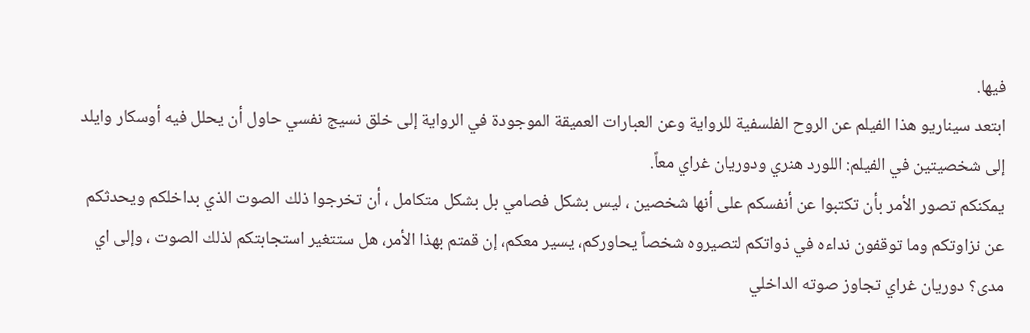فيها.
ابتعد سيناريو هذا الفيلم عن الروح الفلسفية للرواية وعن العبارات العميقة الموجودة في الرواية إلى خلق نسيج نفسي حاول أن يحلل فيه أوسكار وايلد إلى شخصيتين في الفيلم: اللورد هنري ودوريان غراي معاً.
يمكنكم تصور الأمر بأن تكتبوا عن أنفسكم على أنها شخصين ، ليس بشكل فصامي بل بشكل متكامل ، أن تخرجوا ذلك الصوت الذي بداخلكم ويحدثكم عن نزاوتكم وما توقفون نداءه في ذواتكم لتصيروه شخصاً يحاوركم، يسير معكم، إن قمتم بهذا الأمر، هل ستتغير استجابتكم لذلك الصوت ، وإلى اي مدى؟ دوريان غراي تجاوز صوته الداخلي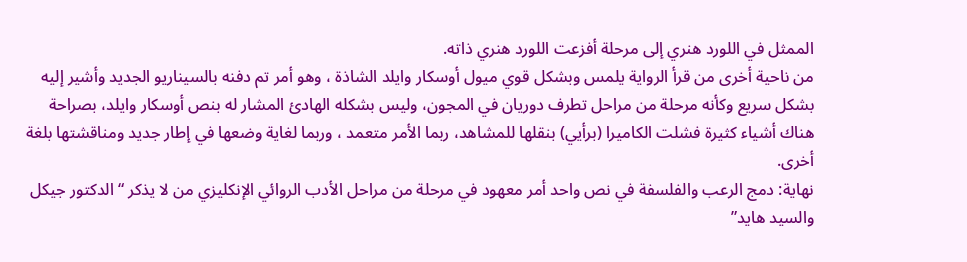الممثل في اللورد هنري إلى مرحلة أفزعت اللورد هنري ذاته.
من ناحية أخرى من قرأ الرواية يلمس وبشكل قوي ميول أوسكار وايلد الشاذة ، وهو أمر تم دفنه بالسيناريو الجديد وأشير إليه بشكل سريع وكأنه مرحلة من مراحل تطرف دوريان في المجون، وليس بشكله الهادئ المشار له بنص أوسكار وايلد، بصراحة هناك أشياء كثيرة فشلت الكاميرا (برأيي) بنقلها للمشاهد، ربما الأمر متعمد ، وربما لغاية وضعها في إطار جديد ومناقشتها بلغة أخرى.
نهاية: دمج الرعب والفلسفة في نص واحد أمر معهود في مرحلة من مراحل الأدب الروائي الإنكليزي من لا يذكر “الدكتور جيكل والسيد هايد”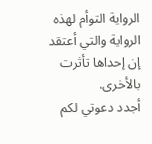الرواية التوأم لهذه الرواية والتي أعتقد إن إحداها تأثرت بالأخرى.
أجدد دعوتي لكم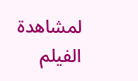لمشاهدة الفيلم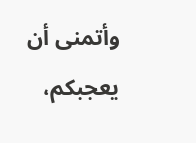وأتمنى أن يعجبكم،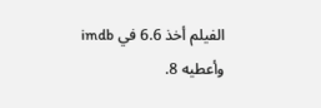الفيلم أخذ 6.6 في imdb وأعطيه 8.